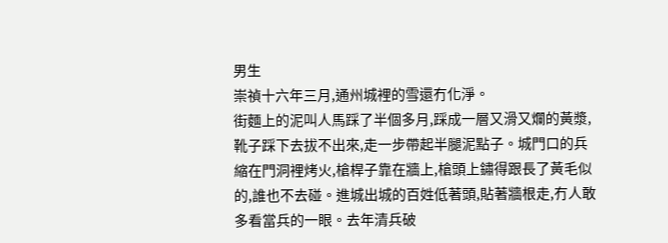男生
崇禎十六年三月,通州城裡的雪還冇化淨。
街麵上的泥叫人馬踩了半個多月,踩成一層又滑又爛的黃漿,靴子踩下去拔不出來,走一步帶起半腿泥點子。城門口的兵縮在門洞裡烤火,槍桿子靠在牆上,槍頭上鏽得跟長了黃毛似的,誰也不去碰。進城出城的百姓低著頭,貼著牆根走,冇人敢多看當兵的一眼。去年清兵破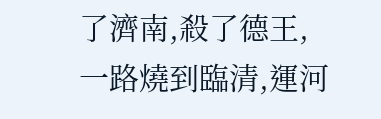了濟南,殺了德王,一路燒到臨清,運河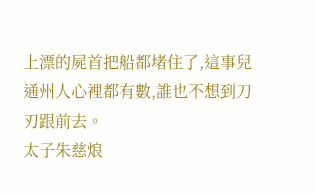上漂的屍首把船都堵住了,這事兒通州人心裡都有數,誰也不想到刀刃跟前去。
太子朱慈烺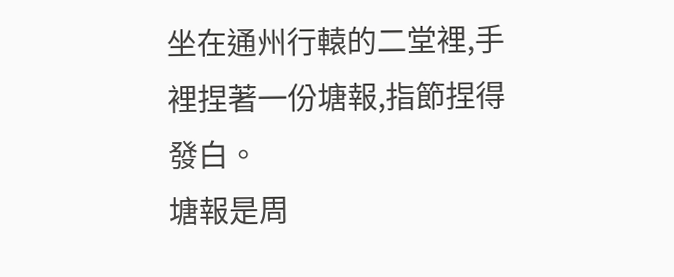坐在通州行轅的二堂裡,手裡捏著一份塘報,指節捏得發白。
塘報是周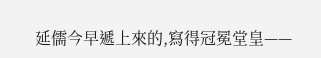延儒今早遞上來的,寫得冠冕堂皇——